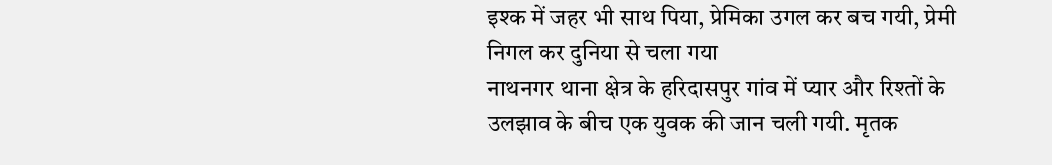इश्क में जहर भी साथ पिया, प्रेमिका उगल कर बच गयी, प्रेमी निगल कर दुनिया से चला गया
नाथनगर थाना क्षेत्र के हरिदासपुर गांव में प्यार और रिश्तों के उलझाव के बीच एक युवक की जान चली गयी. मृतक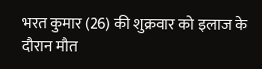भरत कुमार (26) की शुक्रवार को इलाज के दौरान मौत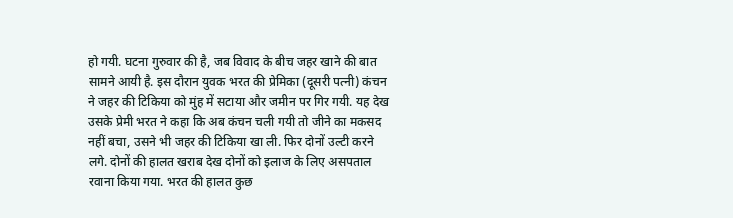हो गयी. घटना गुरुवार की है, जब विवाद के बीच जहर खाने की बात सामने आयी है. इस दौरान युवक भरत की प्रेमिका (दूसरी पत्नी) कंचन ने जहर की टिकिया को मुंह में सटाया और जमीन पर गिर गयी. यह देख उसके प्रेमी भरत ने कहा कि अब कंचन चली गयी तो जीने का मकसद नहीं बचा, उसने भी जहर की टिकिया खा ली. फिर दोनों उल्टी करने लगे. दोनों की हालत खराब देख दोनों को इलाज के लिए असपताल रवाना किया गया. भरत की हालत कुछ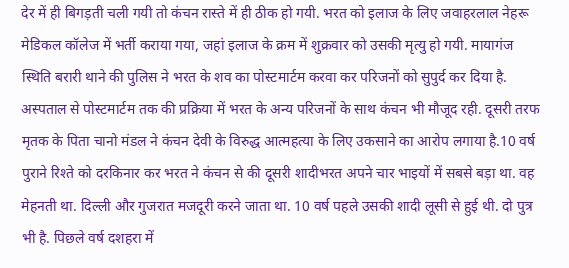देर में ही बिगड़ती चली गयी तो कंचन रास्ते में ही ठीक हो गयी. भरत को इलाज के लिए जवाहरलाल नेहरू मेडिकल कॉलेज में भर्ती कराया गया, जहां इलाज के क्रम में शुक्रवार को उसकी मृत्यु हो गयी. मायागंज स्थिति बरारी थाने की पुलिस ने भरत के शव का पोस्टमार्टम करवा कर परिजनों को सुपुर्द कर दिया है. अस्पताल से पोस्टमार्टम तक की प्रक्रिया में भरत के अन्य परिजनों के साथ कंचन भी मौजूद रही. दूसरी तरफ मृतक के पिता चानो मंडल ने कंचन देवी के विरुद्ध आत्महत्या के लिए उकसाने का आरोप लगाया है.10 वर्ष पुराने रिश्ते को दरकिनार कर भरत ने कंचन से की दूसरी शादीभरत अपने चार भाइयों में सबसे बड़ा था. वह मेहनती था. दिल्ली और गुजरात मजदूरी करने जाता था. 10 वर्ष पहले उसकी शादी लूसी से हुई थी. दो पुत्र भी है. पिछले वर्ष दशहरा में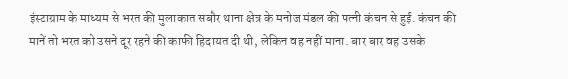इंस्टाग्राम के माध्यम से भरत की मुलाकात सबौर थाना क्षेत्र के मनोज मंडल की पत्नी कंचन से हुई. कंचन की मानें तो भरत को उसने दूर रहने की काफी हिदायत दी थी, लेकिन वह नहीं माना. बार बार वह उसके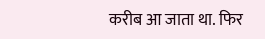करीब आ जाता था. फिर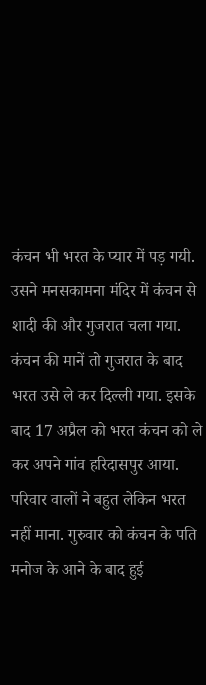कंचन भी भरत के प्यार में पड़ गयी. उसने मनसकामना मंदिर में कंचन से शादी की और गुजरात चला गया. कंचन की मानें तो गुजरात के बाद भरत उसे ले कर दिल्ली गया. इसके बाद 17 अप्रैल को भरत कंचन को ले कर अपने गांव हरिदासपुर आया. परिवार वालों ने बहुत लेकिन भरत नहीं माना. गुरुवार को कंचन के पति मनोज के आने के बाद हुई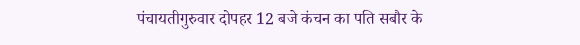पंचायतीगुरुवार दोपहर 12 बजे कंचन का पति सबौर के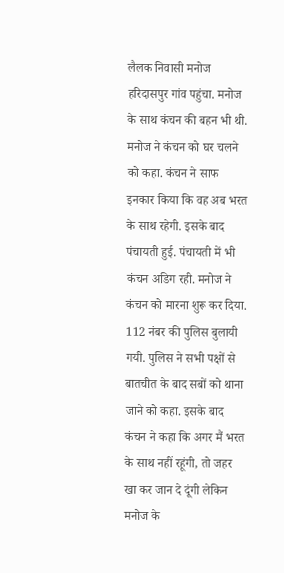लैलक निवासी मनोज हरिदासपुर गांव पहुंचा. मनोज के साथ कंचन की बहन भी थी. मनोज ने कंचन को घर चलने को कहा. कंचन ने साफ इनकार किया कि वह अब भरत के साथ रहेगी. इसके बाद पंचायती हुई. पंचायती में भी कंचन अडिग रही. मनोज ने कंचन को मारना शुरू कर दिया. 112 नंबर की पुलिस बुलायी गयी. पुलिस ने सभी पक्षों से बातचीत के बाद सबों को थाना जाने को कहा. इसके बाद कंचन ने कहा कि अगर मैं भरत के साथ नहीं रहूंगी, तो जहर खा कर जान दे दूंगी लेकिन मनोज के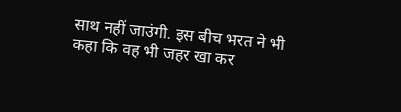साथ नहीं जाउंगी. इस बीच भरत ने भी कहा कि वह भी जहर खा कर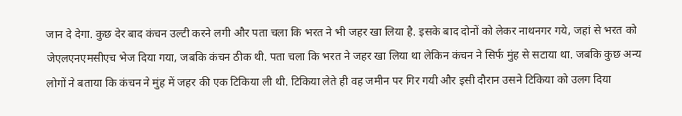जान दे देगा. कुछ देर बाद कंचन उल्टी करने लगी और पता चला कि भरत ने भी जहर खा लिया है. इसके बाद दोनों को लेकर नाथनगर गये, जहां से भरत को जेएलएनएमसीएच भेज दिया गया, जबकि कंचन ठीक थी. पता चला कि भरत ने जहर खा लिया था लेकिन कंचन ने सिर्फ मुंह से सटाया था. जबकि कुछ अन्य लोगों ने बताया कि कंचन ने मुंह में जहर की एक टिकिया ली थी. टिकिया लेते ही वह जमीन पर गिर गयी और इसी दौरान उसने टिकिया को उलग दिया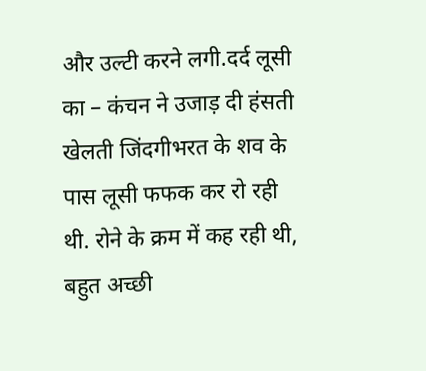और उल्टी करने लगी.दर्द लूसी का – कंचन ने उजाड़ दी हंसती खेलती जिंदगीभरत के शव के पास लूसी फफक कर रो रही थी. रोने के क्रम में कह रही थी, बहुत अच्छी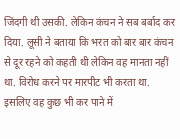जिंदगी थी उसकी. लेकिन कंचन ने सब बर्बाद कर दिया. लूसी ने बताया कि भरत को बार बार कंचन से दूर रहने को कहती थी लेकिन वह मानता नहीं था. विरोध करने पर मारपीट भी करता था. इसलिए वह कुछ भी कर पाने में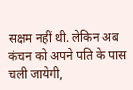सक्षम नहीं थी. लेकिन अब कंचन को अपने पति के पास चली जायेगी,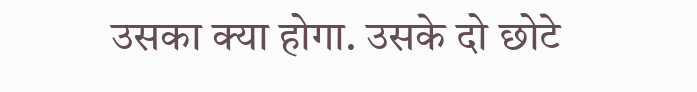उसका क्या होगा. उसके दो छोटे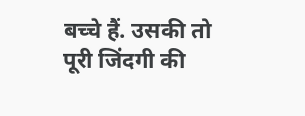बच्चे हैं. उसकी तो पूरी जिंदगी की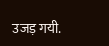उजड़ गयी.